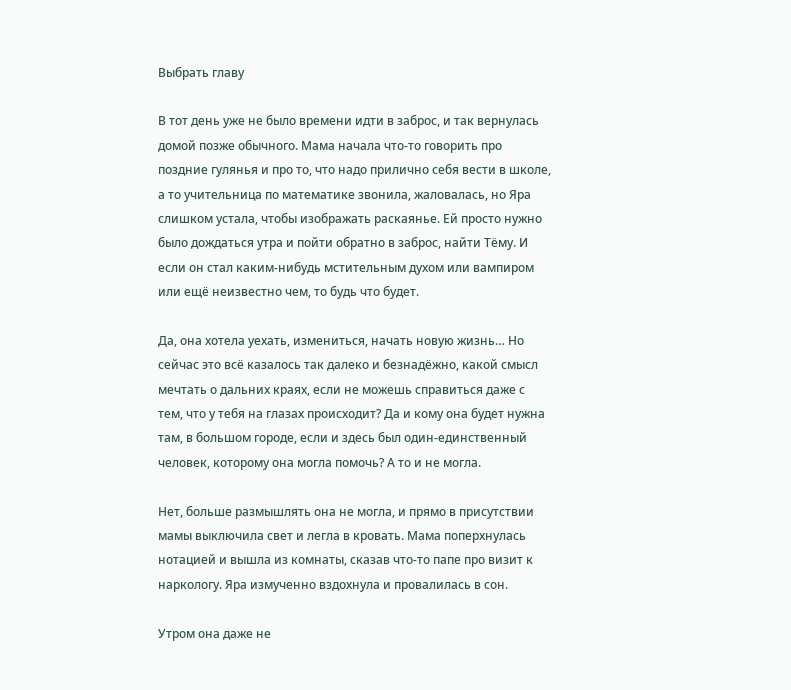Выбрать главу

В тот день уже не было времени идти в заброс, и так вернулась домой позже обычного. Мама начала что-то говорить про поздние гулянья и про то, что надо прилично себя вести в школе, а то учительница по математике звонила, жаловалась, но Яра слишком устала, чтобы изображать раскаянье. Ей просто нужно было дождаться утра и пойти обратно в заброс, найти Тёму. И если он стал каким-нибудь мстительным духом или вампиром или ещё неизвестно чем, то будь что будет.

Да, она хотела уехать, измениться, начать новую жизнь… Но сейчас это всё казалось так далеко и безнадёжно, какой смысл мечтать о дальних краях, если не можешь справиться даже с тем, что у тебя на глазах происходит? Да и кому она будет нужна там, в большом городе, если и здесь был один-единственный человек, которому она могла помочь? А то и не могла.

Нет, больше размышлять она не могла, и прямо в присутствии мамы выключила свет и легла в кровать. Мама поперхнулась нотацией и вышла из комнаты, сказав что-то папе про визит к наркологу. Яра измученно вздохнула и провалилась в сон.

Утром она даже не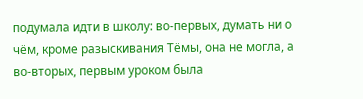подумала идти в школу: во-первых, думать ни о чём, кроме разыскивания Тёмы, она не могла, а во-вторых, первым уроком была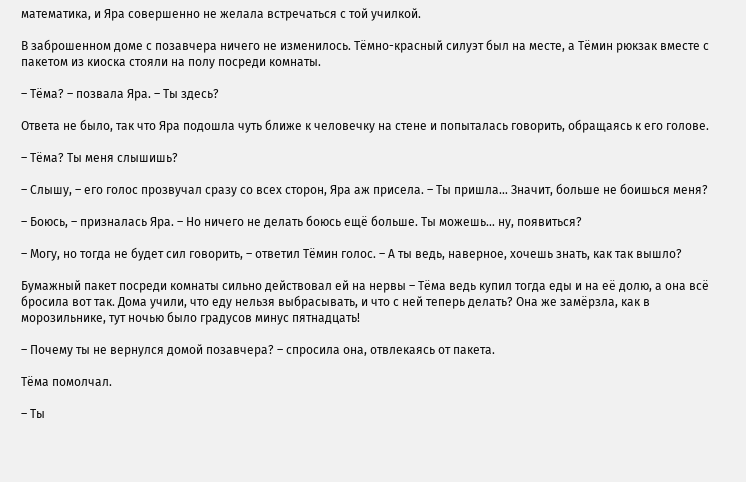математика, и Яра совершенно не желала встречаться с той училкой.

В заброшенном доме с позавчера ничего не изменилось. Тёмно-красный силуэт был на месте, а Тёмин рюкзак вместе с пакетом из киоска стояли на полу посреди комнаты.

– Тёма? – позвала Яра. – Ты здесь?

Ответа не было, так что Яра подошла чуть ближе к человечку на стене и попыталась говорить, обращаясь к его голове.

– Тёма? Ты меня слышишь?

– Слышу, – его голос прозвучал сразу со всех сторон, Яра аж присела. – Ты пришла… Значит, больше не боишься меня?

– Боюсь, – призналась Яра. – Но ничего не делать боюсь ещё больше. Ты можешь… ну, появиться?

– Могу, но тогда не будет сил говорить, – ответил Тёмин голос. – А ты ведь, наверное, хочешь знать, как так вышло?

Бумажный пакет посреди комнаты сильно действовал ей на нервы – Тёма ведь купил тогда еды и на её долю, а она всё бросила вот так. Дома учили, что еду нельзя выбрасывать, и что с ней теперь делать? Она же замёрзла, как в морозильнике, тут ночью было градусов минус пятнадцать!

– Почему ты не вернулся домой позавчера? – спросила она, отвлекаясь от пакета.

Тёма помолчал.

– Ты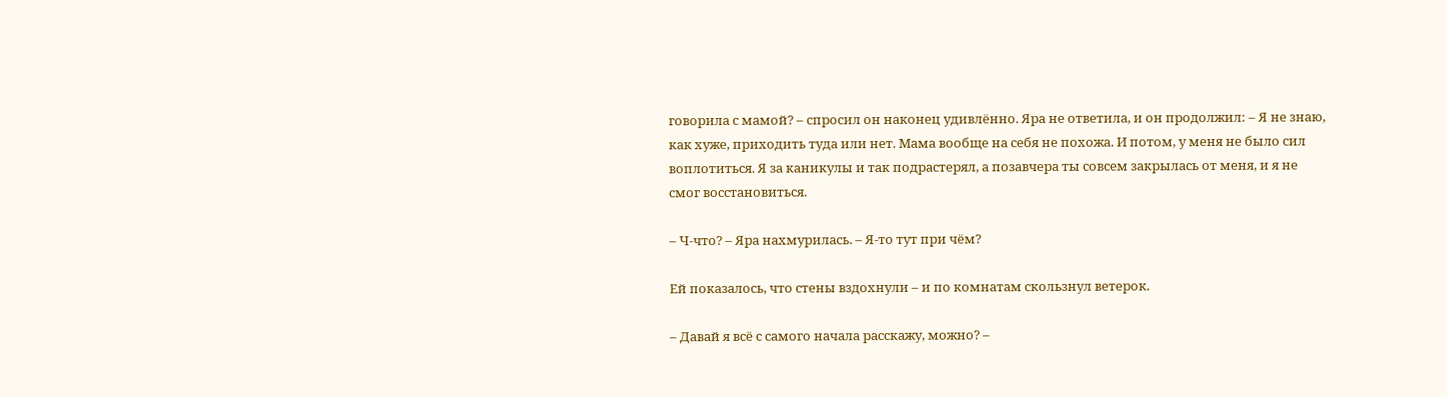говорила с мамой? – спросил он наконец удивлённо. Яра не ответила, и он продолжил: – Я не знаю, как хуже, приходить туда или нет. Мама вообще на себя не похожа. И потом, у меня не было сил воплотиться. Я за каникулы и так подрастерял, а позавчера ты совсем закрылась от меня, и я не смог восстановиться.

– Ч-что? – Яра нахмурилась. – Я-то тут при чём?

Ей показалось, что стены вздохнули – и по комнатам скользнул ветерок.

– Давай я всё с самого начала расскажу, можно? –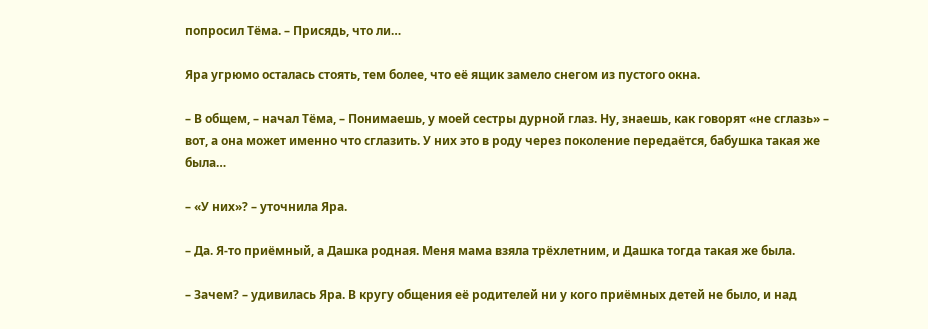попросил Тёма. – Присядь, что ли…

Яра угрюмо осталась стоять, тем более, что её ящик замело снегом из пустого окна.

– В общем, – начал Тёма, – Понимаешь, у моей сестры дурной глаз. Ну, знаешь, как говорят «не сглазь» – вот, а она может именно что сглазить. У них это в роду через поколение передаётся, бабушка такая же была…

– «У них»? – уточнила Яра.

– Да. Я-то приёмный, а Дашка родная. Меня мама взяла трёхлетним, и Дашка тогда такая же была.

– Зачем? – удивилась Яра. В кругу общения её родителей ни у кого приёмных детей не было, и над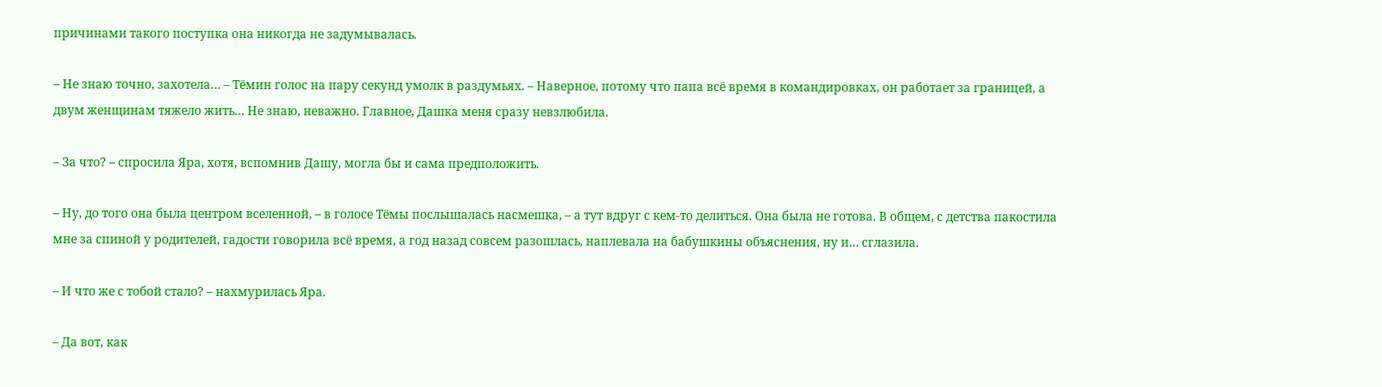причинами такого поступка она никогда не задумывалась.

– Не знаю точно, захотела… – Тёмин голос на пару секунд умолк в раздумьях. – Наверное, потому что папа всё время в командировках, он работает за границей, а двум женщинам тяжело жить… Не знаю, неважно. Главное, Дашка меня сразу невзлюбила.

– За что? – спросила Яра, хотя, вспомнив Дашу, могла бы и сама предположить.

– Ну, до того она была центром вселенной, – в голосе Тёмы послышалась насмешка, – а тут вдруг с кем-то делиться. Она была не готова. В общем, с детства пакостила мне за спиной у родителей, гадости говорила всё время, а год назад совсем разошлась, наплевала на бабушкины объяснения, ну и… сглазила.

– И что же с тобой стало? – нахмурилась Яра.

– Да вот, как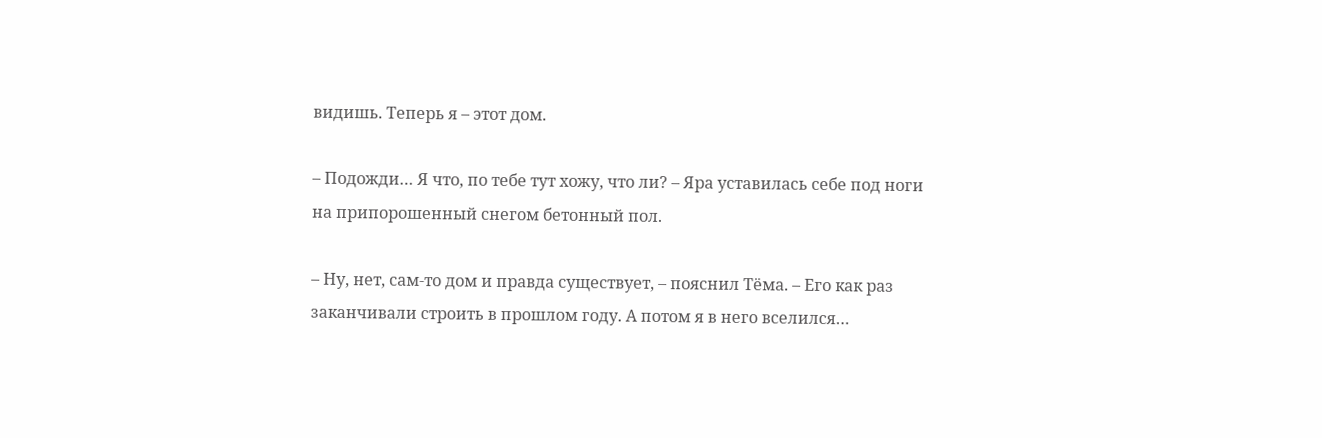видишь. Теперь я – этот дом.

– Подожди… Я что, по тебе тут хожу, что ли? – Яра уставилась себе под ноги на припорошенный снегом бетонный пол.

– Ну, нет, сам-то дом и правда существует, – пояснил Тёма. – Его как раз заканчивали строить в прошлом году. А потом я в него вселился…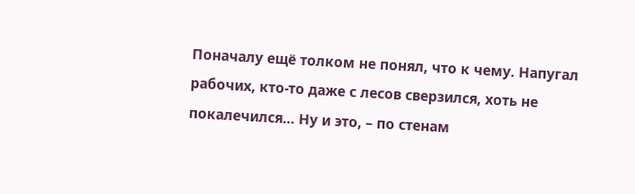Поначалу ещё толком не понял, что к чему. Напугал рабочих, кто-то даже с лесов сверзился, хоть не покалечился… Ну и это, – по стенам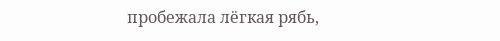пробежала лёгкая рябь,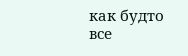как будто все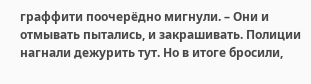граффити поочерёдно мигнули. – Они и отмывать пытались, и закрашивать. Полиции нагнали дежурить тут. Но в итоге бросили,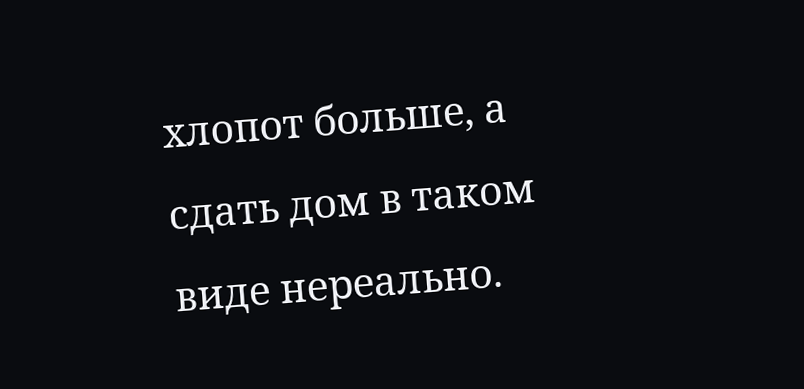хлопот больше, а сдать дом в таком виде нереально.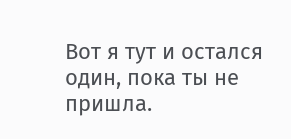Вот я тут и остался один, пока ты не пришла.